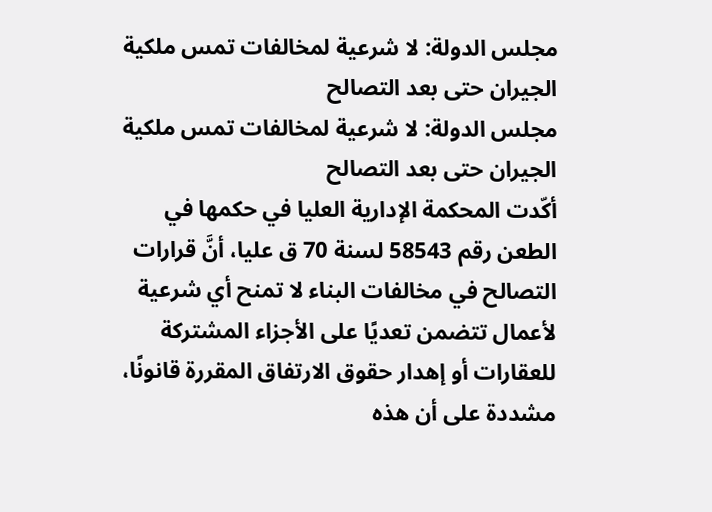مجلس الدولة: لا شرعية لمخالفات تمس ملكية الجيران حتى بعد التصالح
مجلس الدولة: لا شرعية لمخالفات تمس ملكية الجيران حتى بعد التصالح
أكّدت المحكمة الإدارية العليا في حكمها في الطعن رقم 58543 لسنة 70 ق عليا، أنَّ قرارات التصالح في مخالفات البناء لا تمنح أي شرعية لأعمال تتضمن تعديًا على الأجزاء المشتركة للعقارات أو إهدار حقوق الارتفاق المقررة قانونًا، مشددة على أن هذه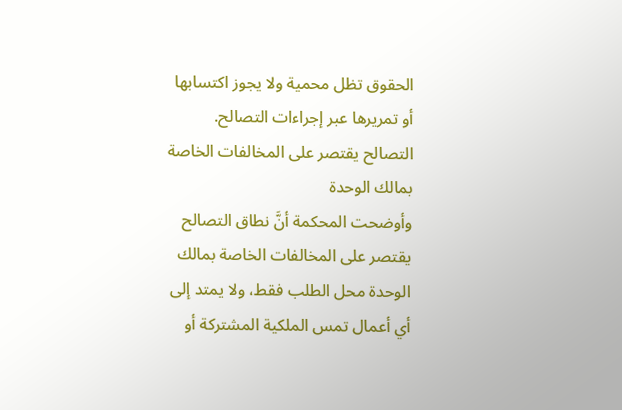الحقوق تظل محمية ولا يجوز اكتسابها أو تمريرها عبر إجراءات التصالح.
التصالح يقتصر على المخالفات الخاصة بمالك الوحدة
وأوضحت المحكمة أنَّ نطاق التصالح يقتصر على المخالفات الخاصة بمالك الوحدة محل الطلب فقط، ولا يمتد إلى أي أعمال تمس الملكية المشتركة أو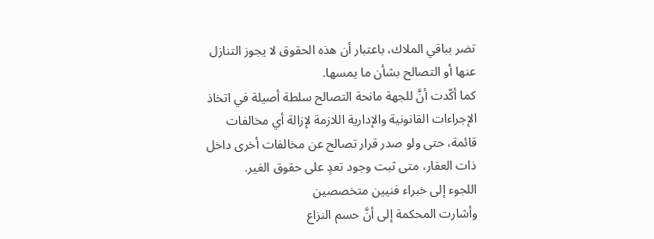تضر بباقي الملاك، باعتبار أن هذه الحقوق لا يجوز التنازل عنها أو التصالح بشأن ما يمسها.
كما أكّدت أنَّ للجهة مانحة التصالح سلطة أصيلة في اتخاذ الإجراءات القانونية والإدارية اللازمة لإزالة أي مخالفات قائمة، حتى ولو صدر قرار تصالح عن مخالفات أخرى داخل ذات العقار، متى ثبت وجود تعدٍ على حقوق الغير.
اللجوء إلى خبراء فنيين متخصصين
وأشارت المحكمة إلى أنَّ حسم النزاع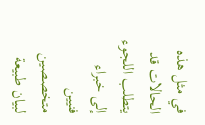في مثل هذه الحالات قد يتطلب اللجوء إلى خبراء فنيين متخصصين لبيان طبيعة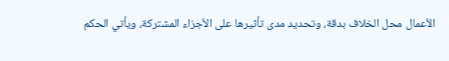الأعمال محل الخلاف بدقة، وتحديد مدى تأثيرها على الأجزاء المشتركة، ويأتي الحكم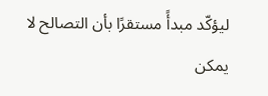ليؤكّد مبدأً مستقرًا بأن التصالح لا يمكن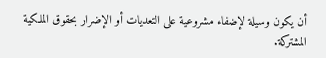أن يكون وسيلة لإضفاء مشروعية على التعديات أو الإضرار بحقوق الملكية المشتركة.